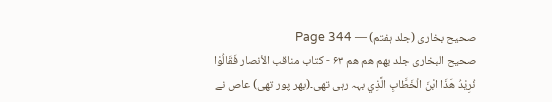صحیح بخاری (جلد ہفتم) — Page 344
صحیح البخاری جلد بهم هم هم ۶۳ - كتاب مناقب الأنصار فَقَالُوْا نُرِيْدُ هَذَا ابْنَ الْخَطَّابِ الَّذِي بہہ رہی تھی۔(بھر پور تھی) عاص نے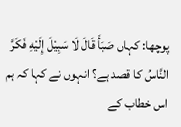پوچھا: کہاں صَبَأَ قَالَ لَا سَبِيْلَ إِلَيْهِ فَكَرَّ النَّاسُ کا قصد ہے؟ انہوں نے کہا کہ ہم اس خطاب کے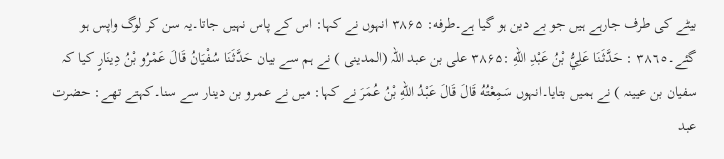بیٹے کی طرف جارہے ہیں جو بے دین ہو گیا ہے۔طرفه: ۳۸۶۵ انہوں نے کہا: اس کے پاس نہیں جاتا۔یہ سن کر لوگ واپس ہو گئے۔٣٨٦٥ : حَدَّثَنَا عَلِيُّ بْنُ عَبْدِ اللهِ :۳۸۶۵ علی بن عبد اللہ (المدینی ) نے ہم سے بیان حَدَّثَنَا سُفْيَانُ قَالَ عَمْرُو بْنُ دِينَارٍ کیا کہ سفیان بن عیینہ ) نے ہمیں بتایا۔انہوں سَمِعْتُهُ قَالَ قَالَ عَبْدُ اللهِ بْنُ عُمَرَ نے کہا: میں نے عمرو بن دینار سے سنا۔کہتے تھے: حضرت عبد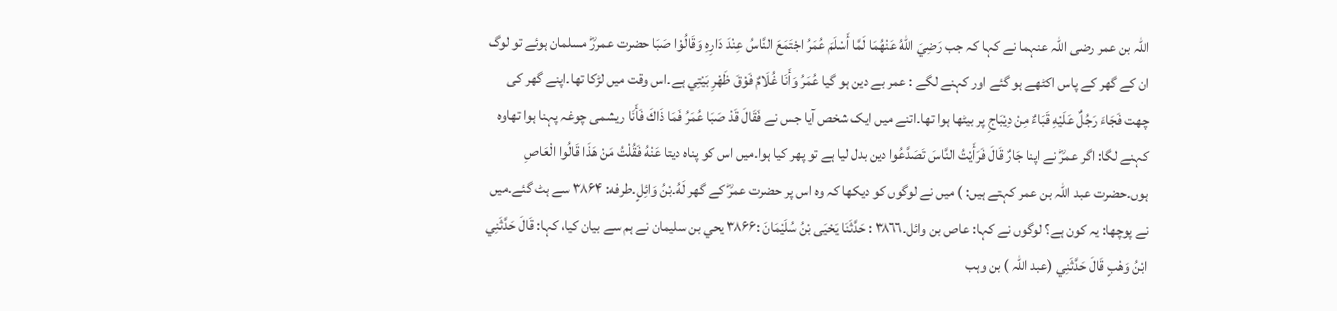اللہ بن عمر رضی اللہ عنہما نے کہا کہ جب رَضِيَ اللهُ عَنْهُمَا لَمَّا أَسْلَمَ عُمَرُ اجْتَمَعَ النَّاسُ عِنْدَ دَارِهِ وَقَالُوْا صَبَا حضرت عمررؓ مسلمان ہوئے تو لوگ ان کے گھر کے پاس اکٹھے ہو گئے اور کہنے لگے : عمر بے دین ہو گیا عُمَرُ وَأَنَا غُلَامٌ فَوْقَ ظَهْرِ بَيْتِي ہے۔اس وقت میں لڑکا تھا۔اپنے گھر کی چھت فَجَاءَ رَجُلٌ عَلَيْهِ قَبَاءٌ مِنْ دِيْبَاجِ پر بیٹھا ہوا تھا۔اتنے میں ایک شخص آیا جس نے فَقَالَ قَدْ صَبَا عُمَرُ فَمَا ذَاكَ فَأَنَا ریشمی چوغہ پہنا ہوا تھاوہ کہنے لگا: اگر عمرؓ نے اپنا جَارٌ قَالَ فَرَأَيْتُ النَّاسَ تَصَدَّعُوا دین بدل لیا ہے تو پھر کیا ہوا۔میں اس کو پناہ دیتا عَنْهُ فَقُلْتُ مَنْ هَذَا قَالُوا الْعَاصِ ہوں۔حضرت عبد اللہ بن عمر کہتے ہیں: ) میں نے لوگوں کو دیکھا کہ وہ اس پر حضرت عمرؓ کے گھر لَهُ۔بْنُ وَائِلٍ۔طرفه: ۳۸۶۴ سے ہٹ گئے۔میں نے پوچھا: یہ کون ہے؟ لوگوں نے کہا: عاص بن وائل۔٣٨٦٦ : حَدَّثَنَا يَحْيَى بْنُ سُلَيْمَانَ :۳۸۶۶ يحي بن سلیمان نے ہم سے بیان کیا، کہا: قَالَ حَدَّثَنِي ابْنُ وَهْبٍ قَالَ حَدَّثَنِي (عبد اللہ ) بن وہب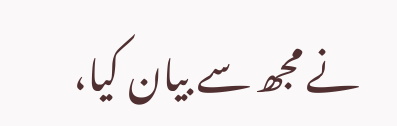نے مجھ سے بیان کیا،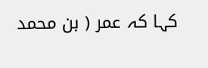کہا کہ عمر ( بن محمد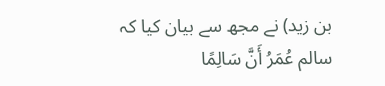بن زید) نے مجھ سے بیان کیا کہ سالم عُمَرُ أَنَّ سَالِمًا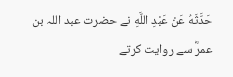حَدَّثَهُ عَنْ عَبْدِ اللَّهِ نے حضرت عبد اللہ بن عمرؓ سے روایت کرتے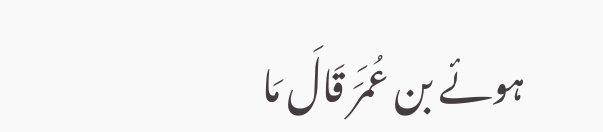ہوئے بن عُمَرَ قَالَ مَا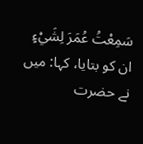سَمِعْتُ عُمَرَ لِشَيْءٍ ان کو بتایا، کہا: میں نے حضرت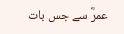عمرؓ سے جس بات